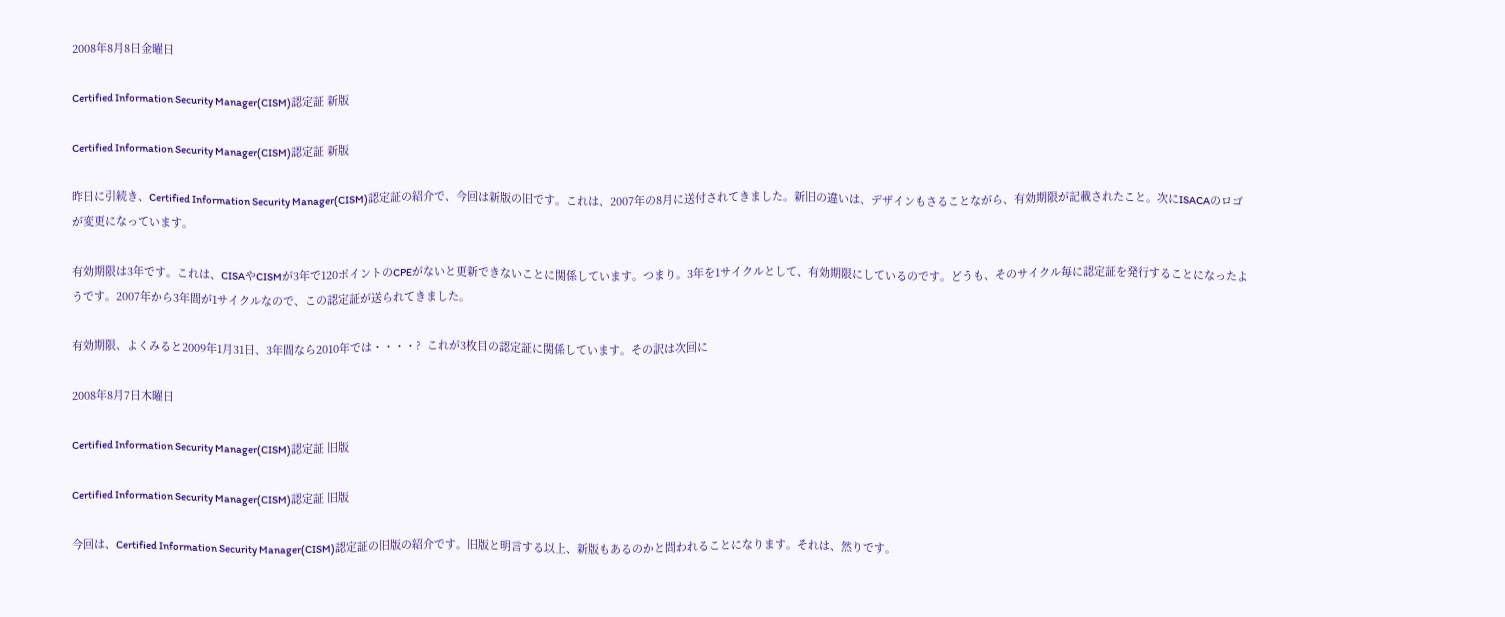2008年8月8日金曜日

Certified Information Security Manager(CISM)認定証 新版

Certified Information Security Manager(CISM)認定証 新版

昨日に引続き、Certified Information Security Manager(CISM)認定証の紹介で、今回は新版の旧です。これは、2007年の8月に送付されてきました。新旧の違いは、デザインもさることながら、有効期限が記載されたこと。次にISACAのロゴが変更になっています。

有効期限は3年です。これは、CISAやCISMが3年で120ポイントのCPEがないと更新できないことに関係しています。つまり。3年を1サイクルとして、有効期限にしているのです。どうも、そのサイクル毎に認定証を発行することになったようです。2007年から3年間が1サイクルなので、この認定証が送られてきました。

有効期限、よくみると2009年1月31日、3年間なら2010年では・・・・?  これが3枚目の認定証に関係しています。その訳は次回に

2008年8月7日木曜日

Certified Information Security Manager(CISM)認定証 旧版

Certified Information Security Manager(CISM)認定証 旧版

今回は、Certified Information Security Manager(CISM)認定証の旧版の紹介です。旧版と明言する以上、新版もあるのかと問われることになります。それは、然りです。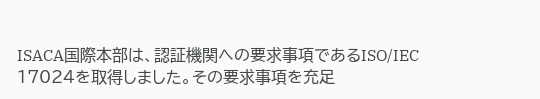ISACA国際本部は、認証機関への要求事項であるISO/IEC 17024を取得しました。その要求事項を充足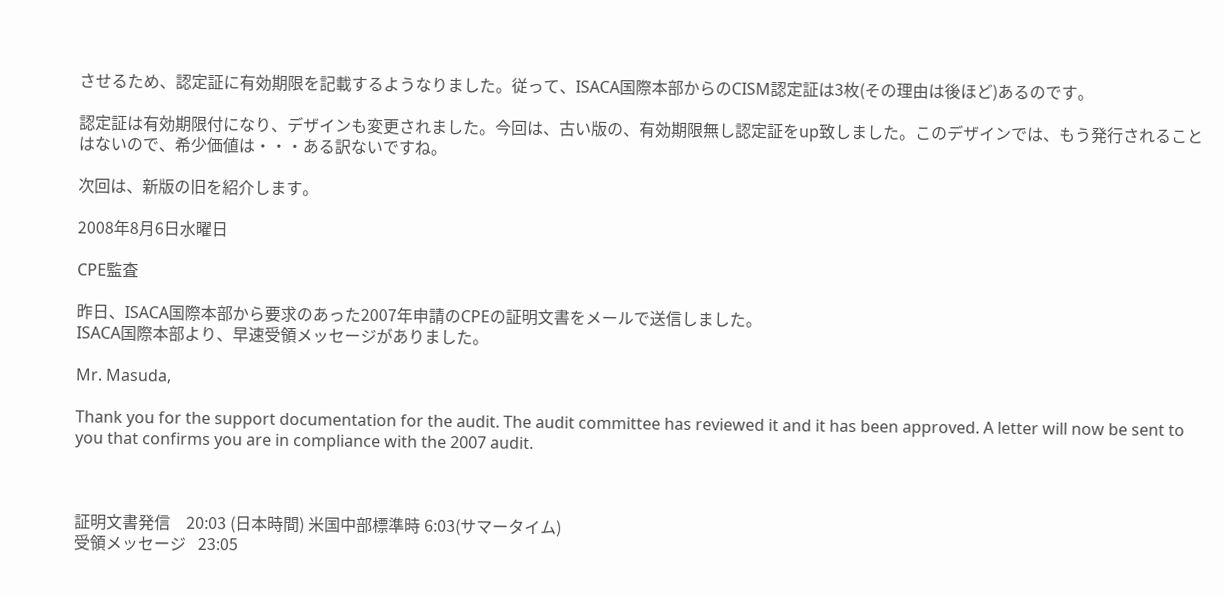させるため、認定証に有効期限を記載するようなりました。従って、ISACA国際本部からのCISM認定証は3枚(その理由は後ほど)あるのです。

認定証は有効期限付になり、デザインも変更されました。今回は、古い版の、有効期限無し認定証をup致しました。このデザインでは、もう発行されることはないので、希少価値は・・・ある訳ないですね。

次回は、新版の旧を紹介します。

2008年8月6日水曜日

CPE監査

昨日、ISACA国際本部から要求のあった2007年申請のCPEの証明文書をメールで送信しました。
ISACA国際本部より、早速受領メッセージがありました。

Mr. Masuda,

Thank you for the support documentation for the audit. The audit committee has reviewed it and it has been approved. A letter will now be sent to you that confirms you are in compliance with the 2007 audit.



証明文書発信    20:03 (日本時間) 米国中部標準時 6:03(サマータイム)
受領メッセージ   23:05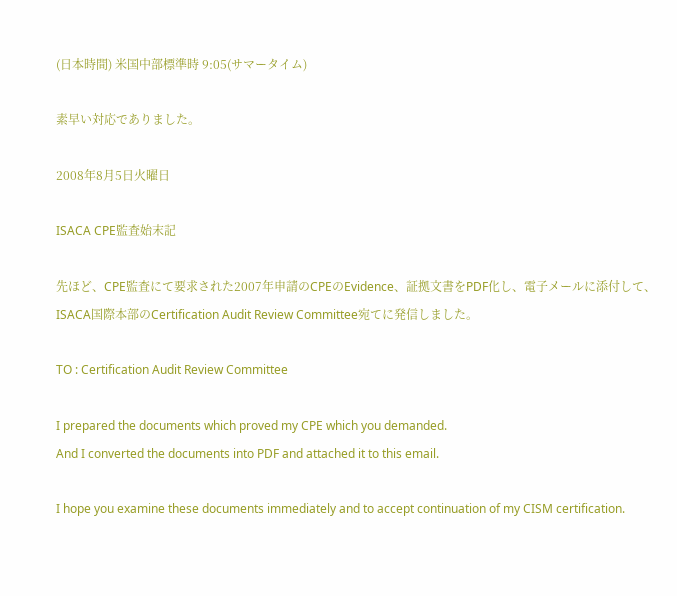(日本時間) 米国中部標準時 9:05(サマータイム)

素早い対応でありました。

2008年8月5日火曜日

ISACA CPE監査始末記

先ほど、CPE監査にて要求された2007年申請のCPEのEvidence、証拠文書をPDF化し、電子メールに添付して、ISACA国際本部のCertification Audit Review Committee宛てに発信しました。

TO : Certification Audit Review Committee

I prepared the documents which proved my CPE which you demanded.
And I converted the documents into PDF and attached it to this email.

I hope you examine these documents immediately and to accept continuation of my CISM certification.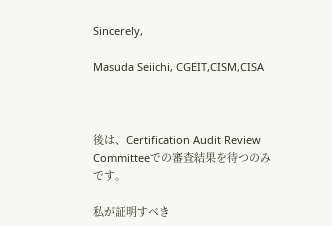Sincerely,

Masuda Seiichi, CGEIT,CISM,CISA



後は、Certification Audit Review Committeeでの審査結果を待つのみです。

私が証明すべき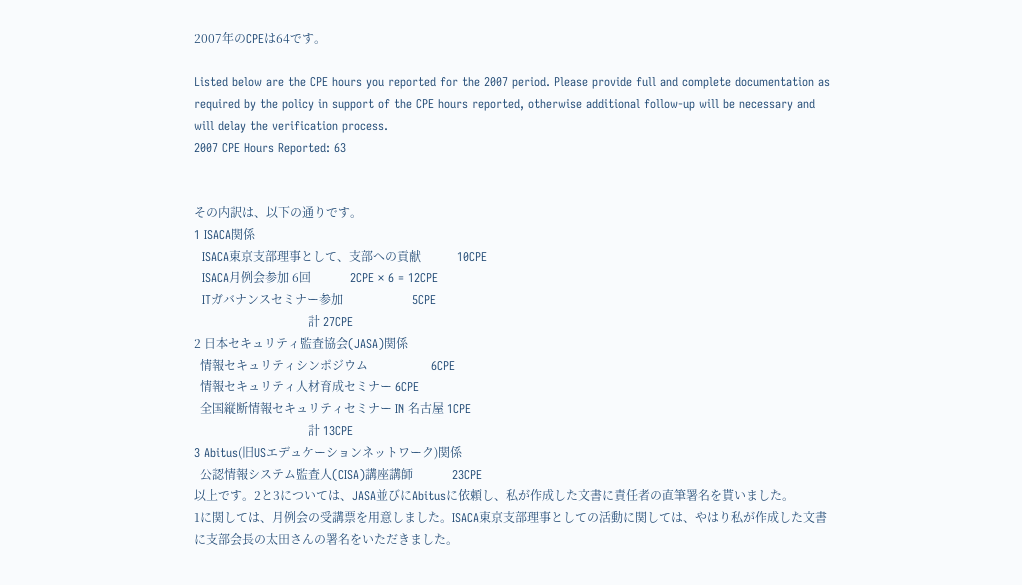2007年のCPEは64です。

Listed below are the CPE hours you reported for the 2007 period. Please provide full and complete documentation as required by the policy in support of the CPE hours reported, otherwise additional follow-up will be necessary and will delay the verification process.
2007 CPE Hours Reported: 63


その内訳は、以下の通りです。
1 ISACA関係
  ISACA東京支部理事として、支部への貢献            10CPE
  ISACA月例会参加 6回             2CPE × 6 = 12CPE
  ITガバナンスセミナー参加                       5CPE
                                      計 27CPE
2 日本セキュリティ監査協会(JASA)関係
  情報セキュリティシンポジウム                     6CPE
  情報セキュリティ人材育成セミナー 6CPE
  全国縦断情報セキュリティセミナー IN 名古屋 1CPE
                                      計 13CPE
3 Abitus(旧USエデュケーションネットワーク)関係
  公認情報システム監査人(CISA)講座講師             23CPE
以上です。2と3については、JASA並びにAbitusに依頼し、私が作成した文書に責任者の直筆署名を貰いました。
1に関しては、月例会の受講票を用意しました。ISACA東京支部理事としての活動に関しては、やはり私が作成した文書に支部会長の太田さんの署名をいただきました。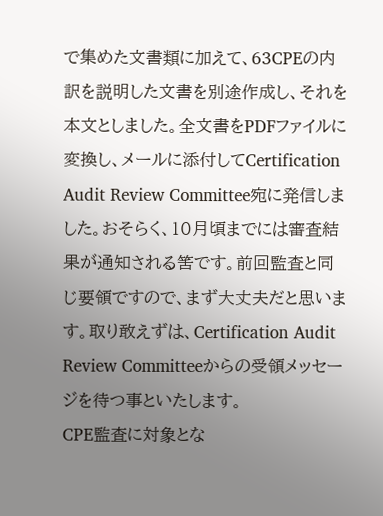で集めた文書類に加えて、63CPEの内訳を説明した文書を別途作成し、それを本文としました。全文書をPDFファイルに変換し、メールに添付してCertification Audit Review Committee宛に発信しました。おそらく、10月頃までには審査結果が通知される筈です。前回監査と同じ要領ですので、まず大丈夫だと思います。取り敢えずは、Certification Audit Review Committeeからの受領メッセージを待つ事といたします。
CPE監査に対象とな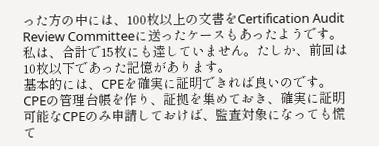った方の中には、100枚以上の文書をCertification Audit Review Committeeに送ったケースもあったようです。私は、合計で15枚にも達していません。たしか、前回は10枚以下であった記憶があります。
基本的には、CPEを確実に証明できれば良いのです。CPEの管理台帳を作り、証拠を集めておき、確実に証明可能なCPEのみ申請しておけば、監査対象になっても慌て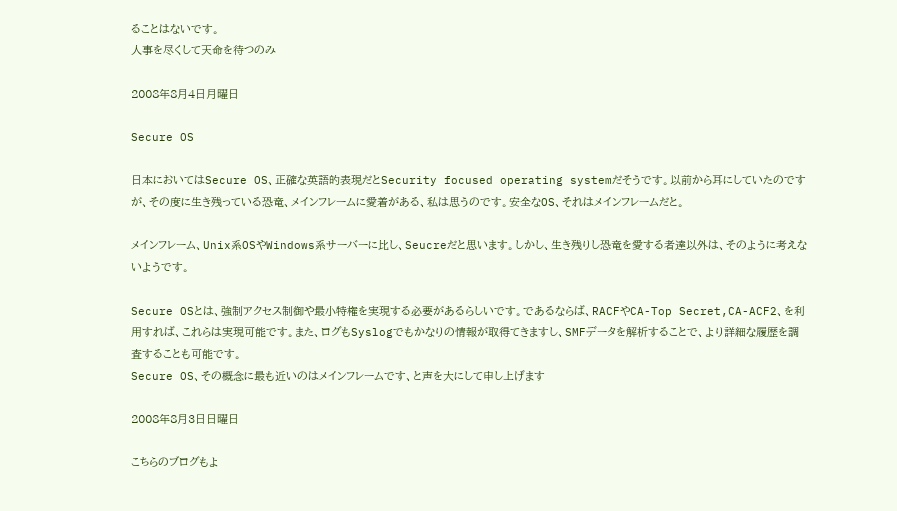ることはないです。
人事を尽くして天命を待つのみ

2008年8月4日月曜日

Secure OS

日本においてはSecure OS、正確な英語的表現だとSecurity focused operating systemだそうです。以前から耳にしていたのですが、その度に生き残っている恐竜、メインフレームに愛着がある、私は思うのです。安全なOS、それはメインフレームだと。

メインフレーム、Unix系OSやWindows系サーバーに比し、Seucreだと思います。しかし、生き残りし恐竜を愛する者達以外は、そのように考えないようです。

Secure OSとは、強制アクセス制御や最小特権を実現する必要があるらしいです。であるならば、RACFやCA-Top Secret,CA-ACF2、を利用すれば、これらは実現可能です。また、ログもSyslogでもかなりの情報が取得てきますし、SMFデータを解析することで、より詳細な履歴を調査することも可能です。
Secure OS、その概念に最も近いのはメインフレームです、と声を大にして申し上げます

2008年8月3日日曜日

こちらのブログもよ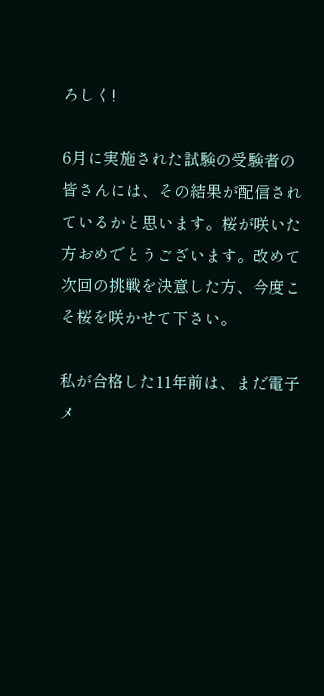ろしく!

6月に実施された試験の受験者の皆さんには、その結果が配信されているかと思います。桜が咲いた方おめでとうございます。改めて次回の挑戦を決意した方、今度こそ桜を咲かせて下さい。

私が合格した11年前は、まだ電子メ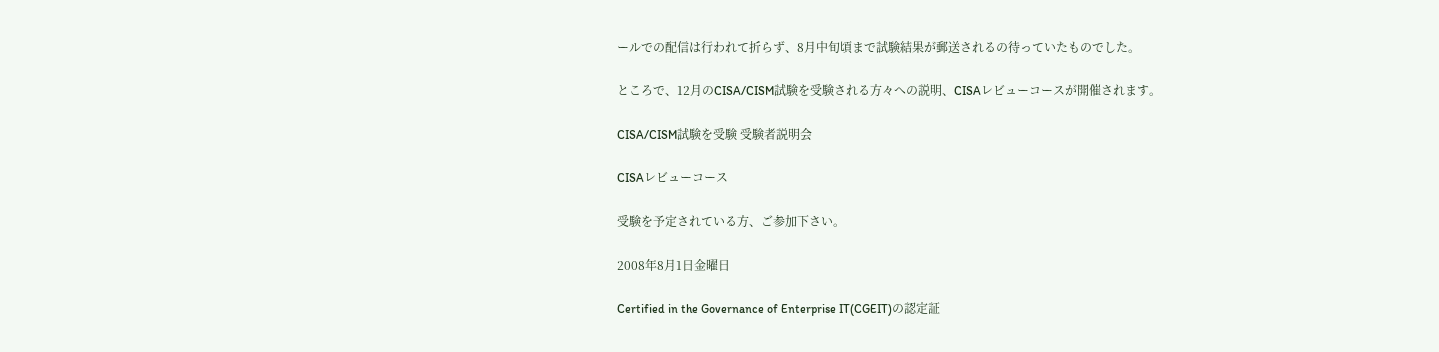ールでの配信は行われて折らず、8月中旬頃まで試験結果が郵送されるの待っていたものでした。

ところで、12月のCISA/CISM試験を受験される方々への説明、CISAレビューコースが開催されます。

CISA/CISM試験を受験 受験者説明会

CISAレビューコース

受験を予定されている方、ご参加下さい。

2008年8月1日金曜日

Certified in the Governance of Enterprise IT(CGEIT)の認定証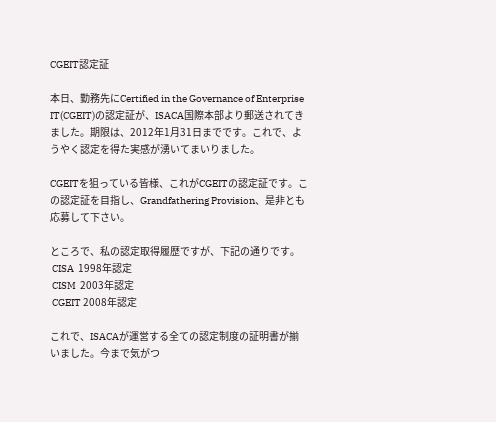CGEIT認定証

本日、勤務先にCertified in the Governance of Enterprise IT(CGEIT)の認定証が、ISACA国際本部より郵送されてきました。期限は、2012年1月31日までです。これで、ようやく認定を得た実感が湧いてまいりました。

CGEITを狙っている皆様、これがCGEITの認定証です。この認定証を目指し、Grandfathering Provision、是非とも応募して下さい。

ところで、私の認定取得履歴ですが、下記の通りです。
 CISA  1998年認定
 CISM  2003年認定
 CGEIT 2008年認定

これで、ISACAが運営する全ての認定制度の証明書が揃いました。今まで気がつ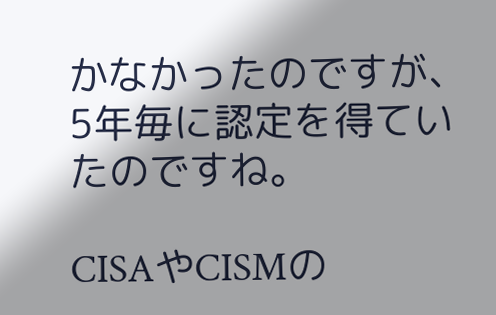かなかったのですが、5年毎に認定を得ていたのですね。

CISAやCISMの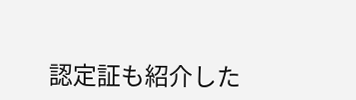認定証も紹介した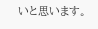いと思います。